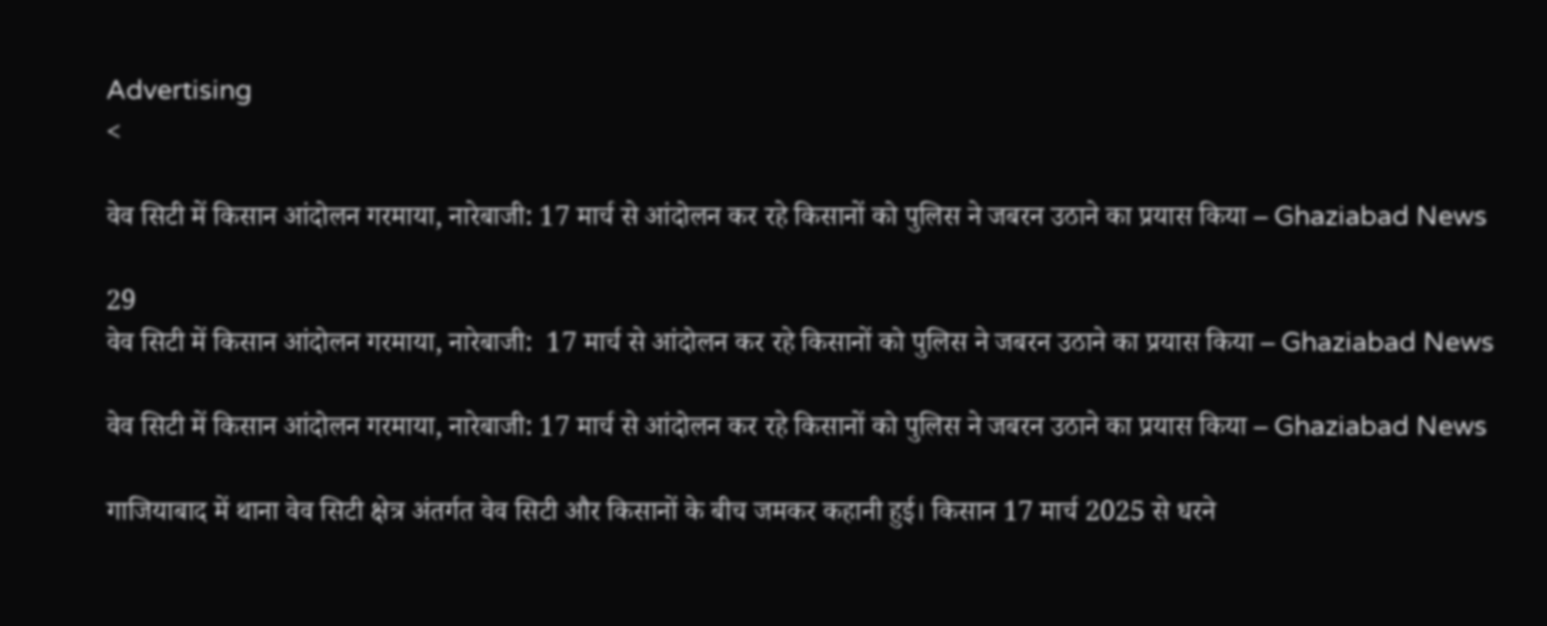Advertising
<

वेव सिटी में किसान आंदोलन गरमाया, नारेबाजी: 17 मार्च से आंदोलन कर रहे किसानों को पुलिस ने जबरन उठाने का प्रयास किया – Ghaziabad News

29
वेव सिटी में किसान आंदोलन गरमाया, नारेबाजी:  17 मार्च से आंदोलन कर रहे किसानों को पुलिस ने जबरन उठाने का प्रयास किया – Ghaziabad News

वेव सिटी में किसान आंदोलन गरमाया, नारेबाजी: 17 मार्च से आंदोलन कर रहे किसानों को पुलिस ने जबरन उठाने का प्रयास किया – Ghaziabad News

गाजियाबाद में थाना वेव सिटी क्षेत्र अंतर्गत वेव सिटी और किसानों के बीच जमकर कहानी हुई। किसान 17 मार्च 2025 से धरने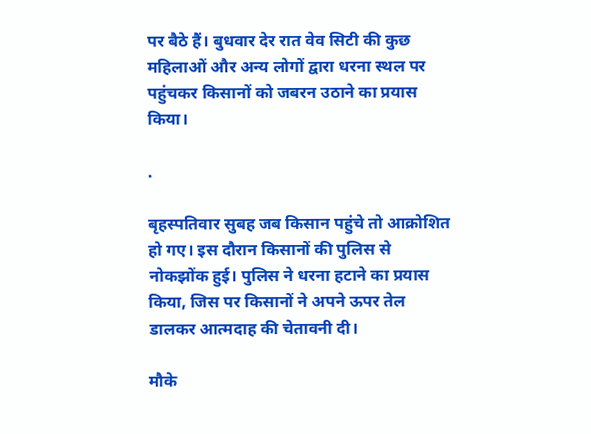पर बैठे हैं। बुधवार देर रात वेव सिटी की कुछ महिलाओं और अन्य लोगों द्वारा धरना स्थल पर पहुंचकर किसानों को जबरन उठाने का प्रयास किया।

.

बृहस्पतिवार सुबह जब किसान पहुंचे तो आक्रोशित हो गए। इस दौरान किसानों की पुलिस से नोकझोंक हुई। पुलिस ने धरना हटाने का प्रयास किया, जिस पर किसानों ने अपने ऊपर तेल डालकर आत्मदाह की चेतावनी दी।

मौके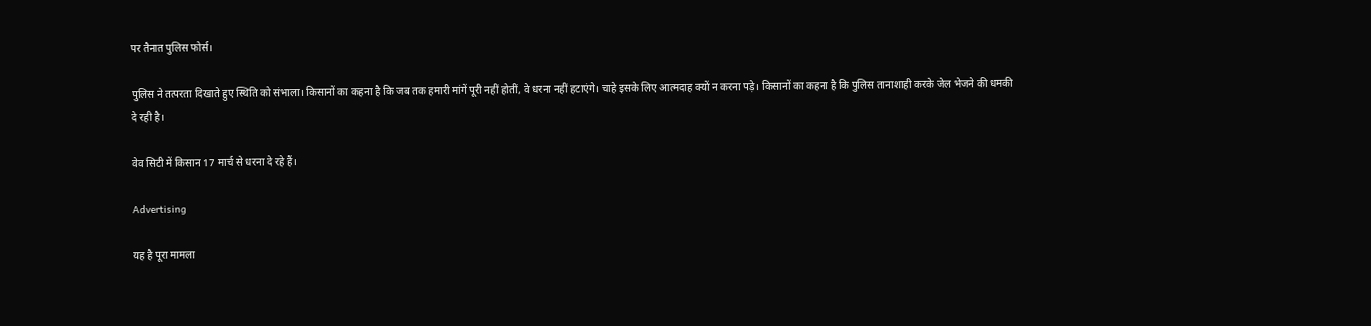पर तैनात पुलिस फोर्स।

पुलिस ने तत्परता दिखाते हुए स्थिति को संभाला। किसानों का कहना है कि जब तक हमारी मांगें पूरी नहीं होतीं, वे धरना नहीं हटाएंगे। चाहे इसके लिए आत्मदाह क्यों न करना पड़े। किसानों का कहना है कि पुलिस तानाशाही करके जेल भेजने की धमकी दे रही है।

वेव सिटी में किसान 17 मार्च से धरना दे रहे हैं।

Advertising

यह है पूरा मामला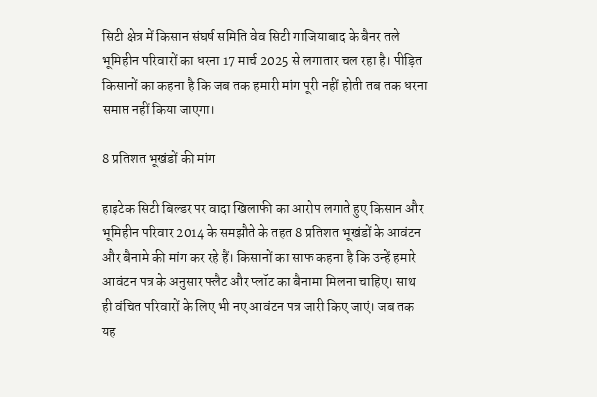सिटी क्षेत्र में किसान संघर्ष समिति वेव सिटी गाजियाबाद के बैनर तले भूमिहीन परिवारों का धरना 17 मार्च 2025 से लगातार चल रहा है। पीड़ित किसानों का कहना है कि जब तक हमारी मांग पूरी नहीं होती तब तक धरना समाप्त नहीं किया जाएगा।

8 प्रतिशत भूखंडों की मांग

हाइटेक सिटी बिल्डर पर वादा खिलाफी का आरोप लगाते हुए किसान और भूमिहीन परिवार 2014 के समझौते के तहत 8 प्रतिशत भूखंडों के आवंटन और बैनामे की मांग कर रहे हैं। किसानों का साफ कहना है कि उन्हें हमारे आवंटन पत्र के अनुसार फ्लैट और प्लॉट का बैनामा मिलना चाहिए। साथ ही वंचित परिवारों के लिए भी नए आवंटन पत्र जारी किए जाएं। जब तक यह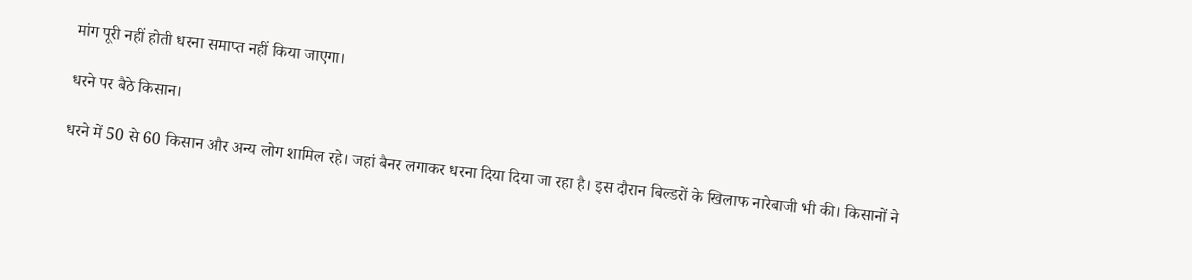मांग पूरी नहीं होती धरना समाप्त नहीं किया जाएगा।

धरने पर बैठे किसान।

धरने में 50 से 60 किसान और अन्य लोग शामिल रहे। जहां बैनर लगाकर धरना दिया दिया जा रहा है। इस दौरान बिल्डरों के खिलाफ नारेबाजी भी की। किसानों ने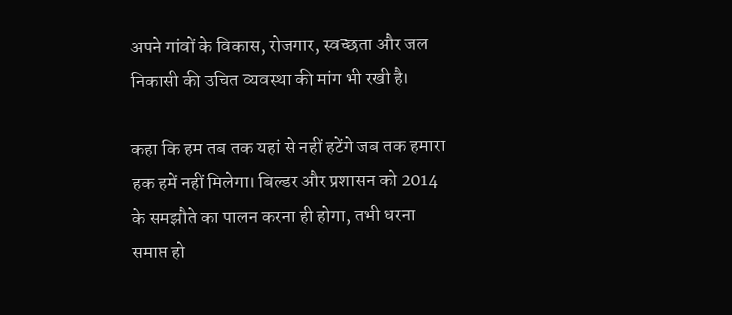अपने गांवों के विकास, रोजगार, स्वच्छता और जल निकासी की उचित व्यवस्था की मांग भी रखी है।

कहा कि हम तब तक यहां से नहीं हटेंगे जब तक हमारा हक हमें नहीं मिलेगा। बिल्डर और प्रशासन को 2014 के समझौते का पालन करना ही होगा, तभी धरना समाप्त हो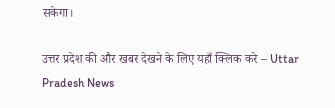सकेगा।

उत्तर प्रदेश की और खबर देखने के लिए यहाँ क्लिक करे – Uttar Pradesh News